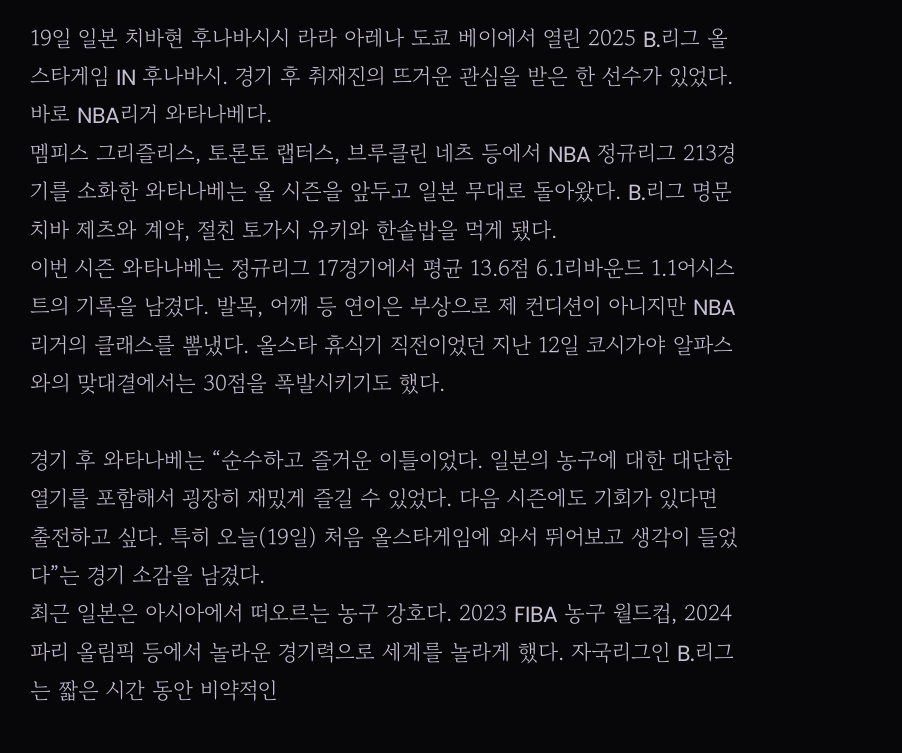19일 일본 치바현 후나바시시 라라 아레나 도쿄 베이에서 열린 2025 B.리그 올스타게임 IN 후나바시. 경기 후 취재진의 뜨거운 관심을 받은 한 선수가 있었다. 바로 NBA리거 와타나베다.
멤피스 그리즐리스, 토론토 랩터스, 브루클린 네츠 등에서 NBA 정규리그 213경기를 소화한 와타나베는 올 시즌을 앞두고 일본 무대로 돌아왔다. B.리그 명문 치바 제츠와 계약, 절친 토가시 유키와 한솥밥을 먹게 됐다.
이번 시즌 와타나베는 정규리그 17경기에서 평균 13.6점 6.1리바운드 1.1어시스트의 기록을 남겼다. 발목, 어깨 등 연이은 부상으로 제 컨디션이 아니지만 NBA리거의 클래스를 뽐냈다. 올스타 휴식기 직전이었던 지난 12일 코시가야 알파스와의 맞대결에서는 30점을 폭발시키기도 했다.

경기 후 와타나베는 “순수하고 즐거운 이틀이었다. 일본의 농구에 대한 대단한 열기를 포함해서 굉장히 재밌게 즐길 수 있었다. 다음 시즌에도 기회가 있다면 출전하고 싶다. 특히 오늘(19일) 처음 올스타게임에 와서 뛰어보고 생각이 들었다”는 경기 소감을 남겼다.
최근 일본은 아시아에서 떠오르는 농구 강호다. 2023 FIBA 농구 월드컵, 2024 파리 올림픽 등에서 놀라운 경기력으로 세계를 놀라게 했다. 자국리그인 B.리그는 짧은 시간 동안 비약적인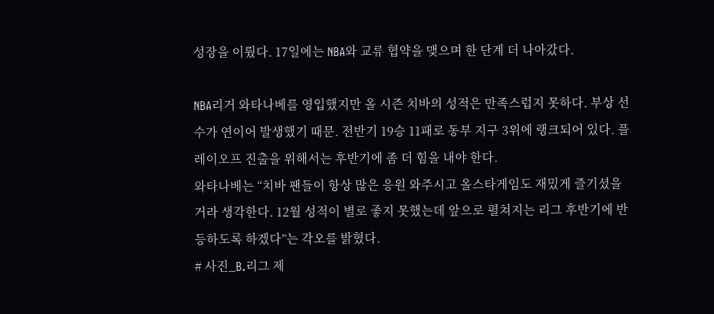성장을 이뤘다. 17일에는 NBA와 교류 협약을 맺으며 한 단계 더 나아갔다.

NBA리거 와타나베를 영입했지만 올 시즌 치바의 성적은 만족스럽지 못하다. 부상 선수가 연이어 발생했기 때문. 전반기 19승 11패로 동부 지구 3위에 랭크되어 있다. 플레이오프 진출을 위해서는 후반기에 좀 더 힘을 내야 한다.
와타나베는 “치바 팬들이 항상 많은 응원 와주시고 올스타게임도 재밌게 즐기셨을 거라 생각한다. 12월 성적이 별로 좋지 못했는데 앞으로 펼쳐지는 리그 후반기에 반등하도록 하겠다”는 각오를 밝혔다.
# 사진_B.리그 제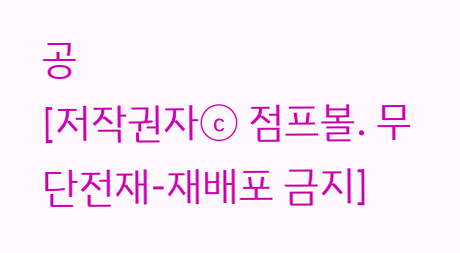공
[저작권자ⓒ 점프볼. 무단전재-재배포 금지]